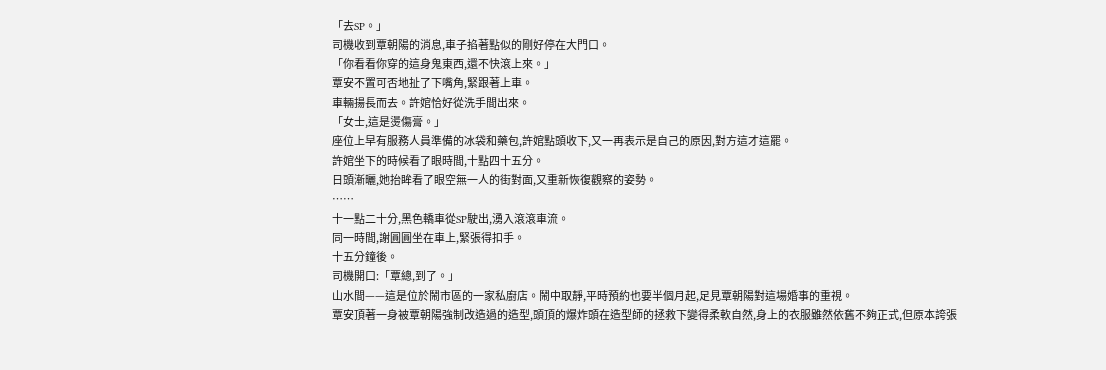「去SP。」
司機收到覃朝陽的消息,車子掐著點似的剛好停在大門口。
「你看看你穿的這身鬼東西,還不快滾上來。」
覃安不置可否地扯了下嘴角,緊跟著上車。
車輛揚長而去。許婠恰好從洗手間出來。
「女士,這是燙傷膏。」
座位上早有服務人員準備的冰袋和藥包,許婠點頭收下,又一再表示是自己的原因,對方這才這罷。
許婠坐下的時候看了眼時間,十點四十五分。
日頭漸曬,她抬眸看了眼空無一人的街對面,又重新恢復觀察的姿勢。
……
十一點二十分,黑色轎車從SP駛出,湧入滾滾車流。
同一時間,謝圓圓坐在車上,緊張得扣手。
十五分鐘後。
司機開口:「覃總,到了。」
山水間——這是位於鬧市區的一家私廚店。鬧中取靜,平時預約也要半個月起,足見覃朝陽對這場婚事的重視。
覃安頂著一身被覃朝陽強制改造過的造型,頭頂的爆炸頭在造型師的拯救下變得柔軟自然,身上的衣服雖然依舊不夠正式,但原本誇張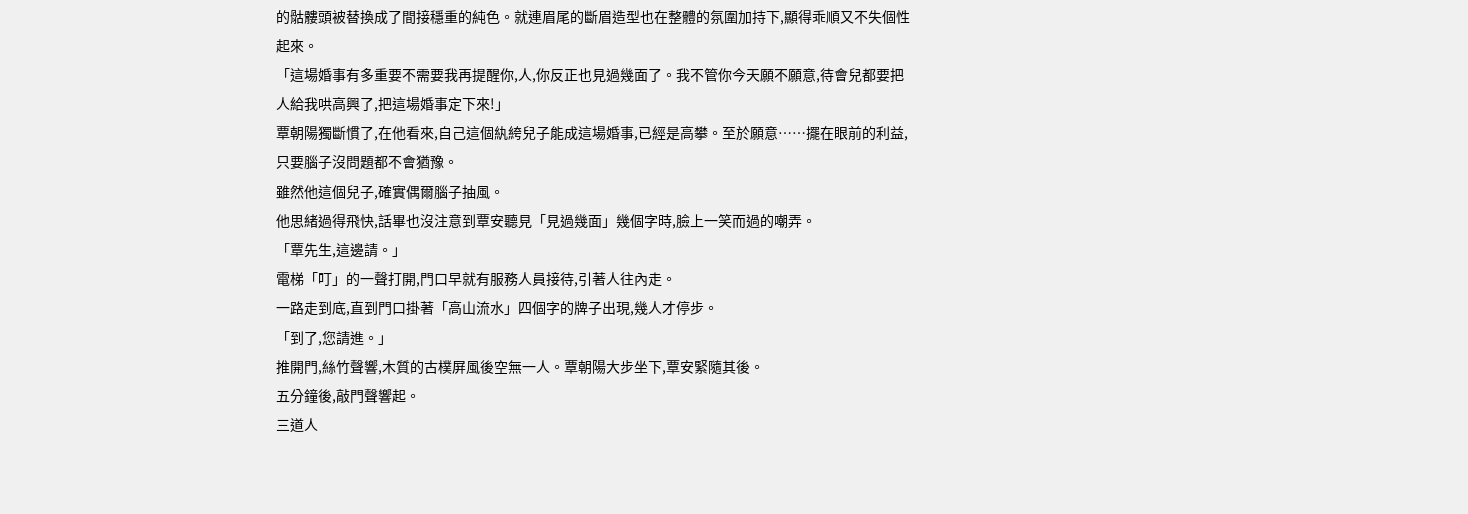的骷髏頭被替換成了間接穩重的純色。就連眉尾的斷眉造型也在整體的氛圍加持下,顯得乖順又不失個性起來。
「這場婚事有多重要不需要我再提醒你,人,你反正也見過幾面了。我不管你今天願不願意,待會兒都要把人給我哄高興了,把這場婚事定下來!」
覃朝陽獨斷慣了,在他看來,自己這個紈絝兒子能成這場婚事,已經是高攀。至於願意……擺在眼前的利益,只要腦子沒問題都不會猶豫。
雖然他這個兒子,確實偶爾腦子抽風。
他思緒過得飛快,話畢也沒注意到覃安聽見「見過幾面」幾個字時,臉上一笑而過的嘲弄。
「覃先生,這邊請。」
電梯「叮」的一聲打開,門口早就有服務人員接待,引著人往內走。
一路走到底,直到門口掛著「高山流水」四個字的牌子出現,幾人才停步。
「到了,您請進。」
推開門,絲竹聲響,木質的古樸屏風後空無一人。覃朝陽大步坐下,覃安緊隨其後。
五分鐘後,敲門聲響起。
三道人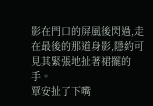影在門口的屏風後閃過,走在最後的那道身影,隱約可見其緊張地扯著裙擺的手。
覃安扯了下嘴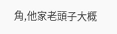角,他家老頭子大概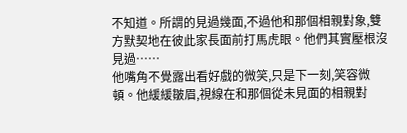不知道。所謂的見過幾面,不過他和那個相親對象,雙方默契地在彼此家長面前打馬虎眼。他們其實壓根沒見過……
他嘴角不覺露出看好戲的微笑,只是下一刻,笑容微頓。他緩緩皺眉,視線在和那個從未見面的相親對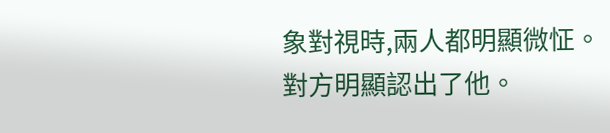象對視時,兩人都明顯微怔。
對方明顯認出了他。